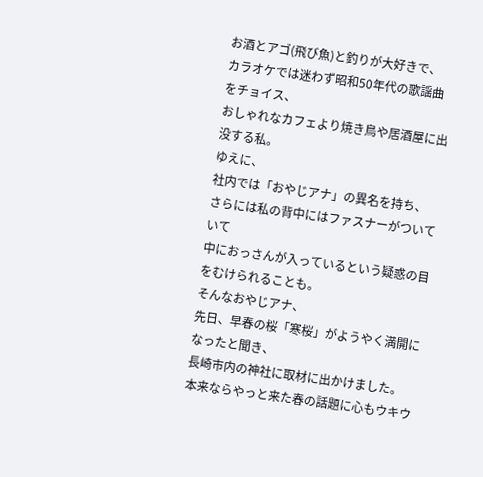お酒とアゴ(飛び魚)と釣りが大好きで、
カラオケでは迷わず昭和50年代の歌謡曲をチョイス、
おしゃれなカフェより焼き鳥や居酒屋に出没する私。
ゆえに、
社内では「おやじアナ」の異名を持ち、
さらには私の背中にはファスナーがついていて
中におっさんが入っているという疑惑の目をむけられることも。
そんなおやじアナ、
先日、早春の桜「寒桜」がようやく満開になったと聞き、
長崎市内の神社に取材に出かけました。
本来ならやっと来た春の話題に心もウキウ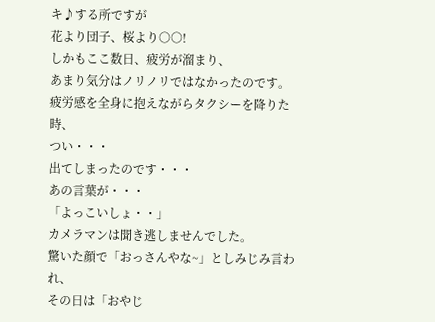キ♪する所ですが
花より団子、桜より○○!
しかもここ数日、疲労が溜まり、
あまり気分はノリノリではなかったのです。
疲労感を全身に抱えながらタクシーを降りた時、
つい・・・
出てしまったのです・・・
あの言葉が・・・
「よっこいしょ・・」
カメラマンは聞き逃しませんでした。
驚いた顔で「おっさんやな~」としみじみ言われ、
その日は「おやじ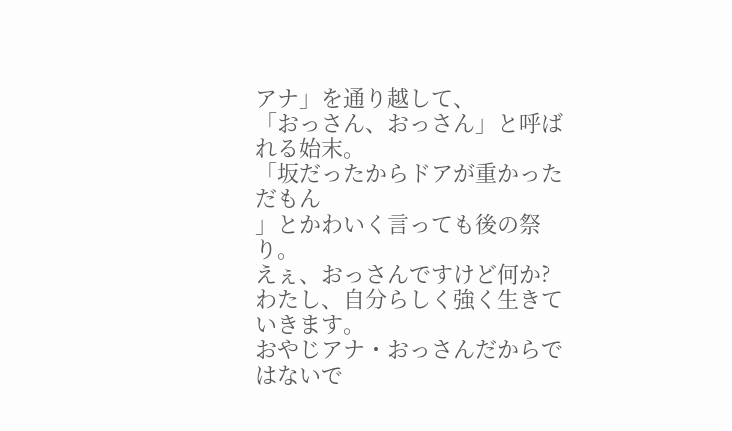アナ」を通り越して、
「おっさん、おっさん」と呼ばれる始末。
「坂だったからドアが重かっただもん
」とかわいく言っても後の祭り。
えぇ、おっさんですけど何か?
わたし、自分らしく強く生きていきます。
おやじアナ・おっさんだからではないで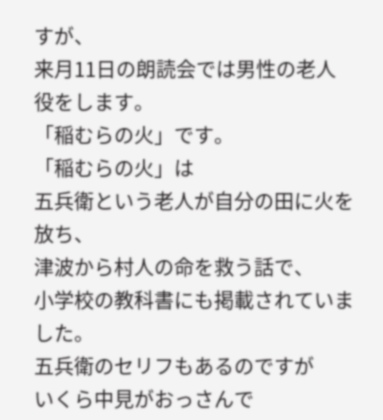すが、
来月11日の朗読会では男性の老人役をします。
「稲むらの火」です。
「稲むらの火」は
五兵衛という老人が自分の田に火を放ち、
津波から村人の命を救う話で、
小学校の教科書にも掲載されていました。
五兵衛のセリフもあるのですが
いくら中見がおっさんで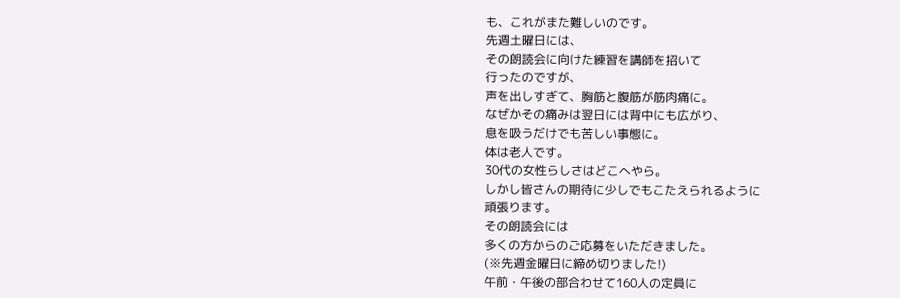も、これがまた難しいのです。
先週土曜日には、
その朗読会に向けた練習を講師を招いて
行ったのですが、
声を出しすぎて、胸筋と腹筋が筋肉痛に。
なぜかその痛みは翌日には背中にも広がり、
息を吸うだけでも苦しい事態に。
体は老人です。
30代の女性らしさはどこへやら。
しかし皆さんの期待に少しでもこたえられるように
頑張ります。
その朗読会には
多くの方からのご応募をいただきました。
(※先週金曜日に締め切りました!)
午前・午後の部合わせて160人の定員に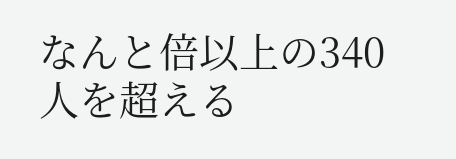なんと倍以上の340人を超える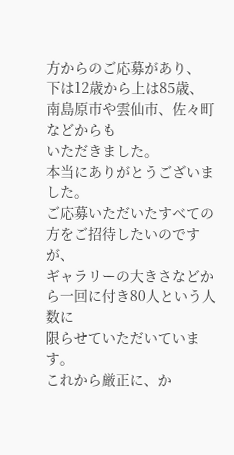方からのご応募があり、
下は12歳から上は85歳、
南島原市や雲仙市、佐々町などからも
いただきました。
本当にありがとうございました。
ご応募いただいたすべての方をご招待したいのですが、
ギャラリーの大きさなどから一回に付き80人という人数に
限らせていただいています。
これから厳正に、か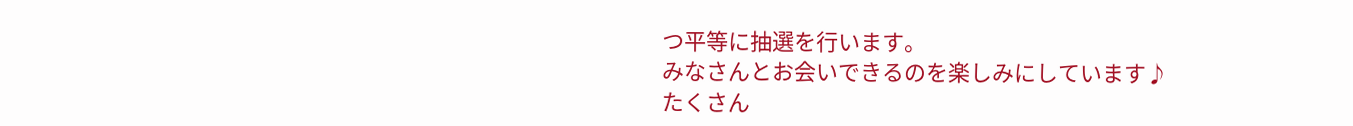つ平等に抽選を行います。
みなさんとお会いできるのを楽しみにしています♪
たくさん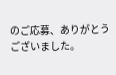のご応募、ありがとうございました。